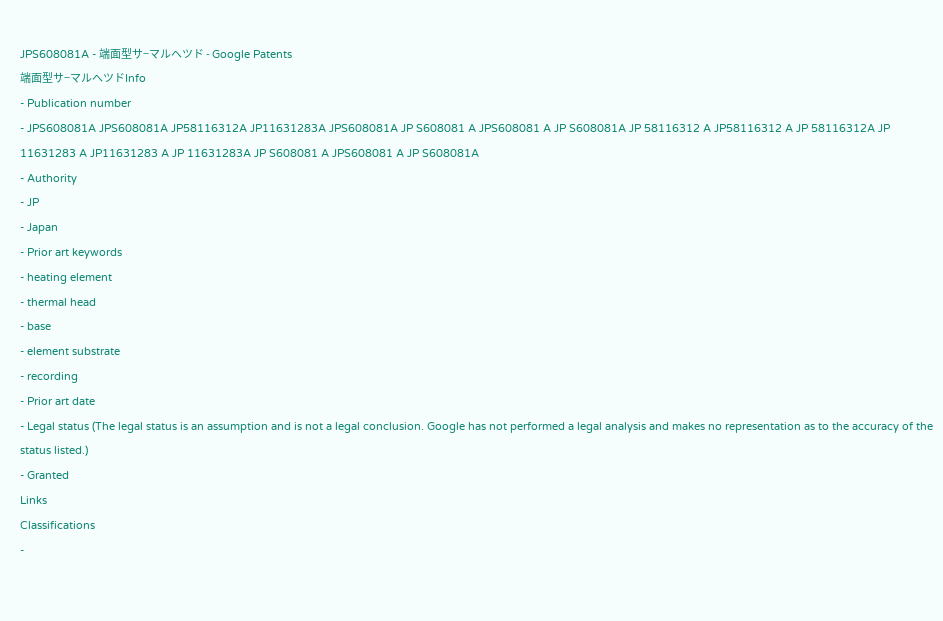JPS608081A - 端面型サ−マルヘツド - Google Patents
端面型サ−マルヘツドInfo
- Publication number
- JPS608081A JPS608081A JP58116312A JP11631283A JPS608081A JP S608081 A JPS608081 A JP S608081A JP 58116312 A JP58116312 A JP 58116312A JP 11631283 A JP11631283 A JP 11631283A JP S608081 A JPS608081 A JP S608081A
- Authority
- JP
- Japan
- Prior art keywords
- heating element
- thermal head
- base
- element substrate
- recording
- Prior art date
- Legal status (The legal status is an assumption and is not a legal conclusion. Google has not performed a legal analysis and makes no representation as to the accuracy of the status listed.)
- Granted
Links
Classifications
-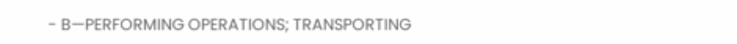- B—PERFORMING OPERATIONS; TRANSPORTING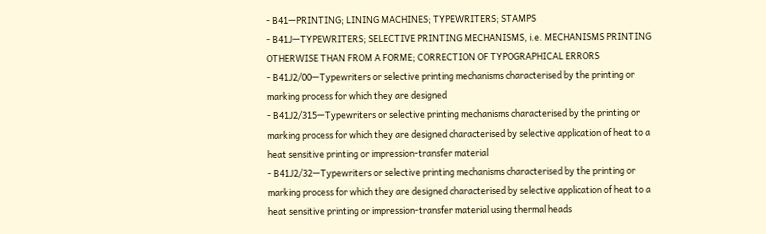- B41—PRINTING; LINING MACHINES; TYPEWRITERS; STAMPS
- B41J—TYPEWRITERS; SELECTIVE PRINTING MECHANISMS, i.e. MECHANISMS PRINTING OTHERWISE THAN FROM A FORME; CORRECTION OF TYPOGRAPHICAL ERRORS
- B41J2/00—Typewriters or selective printing mechanisms characterised by the printing or marking process for which they are designed
- B41J2/315—Typewriters or selective printing mechanisms characterised by the printing or marking process for which they are designed characterised by selective application of heat to a heat sensitive printing or impression-transfer material
- B41J2/32—Typewriters or selective printing mechanisms characterised by the printing or marking process for which they are designed characterised by selective application of heat to a heat sensitive printing or impression-transfer material using thermal heads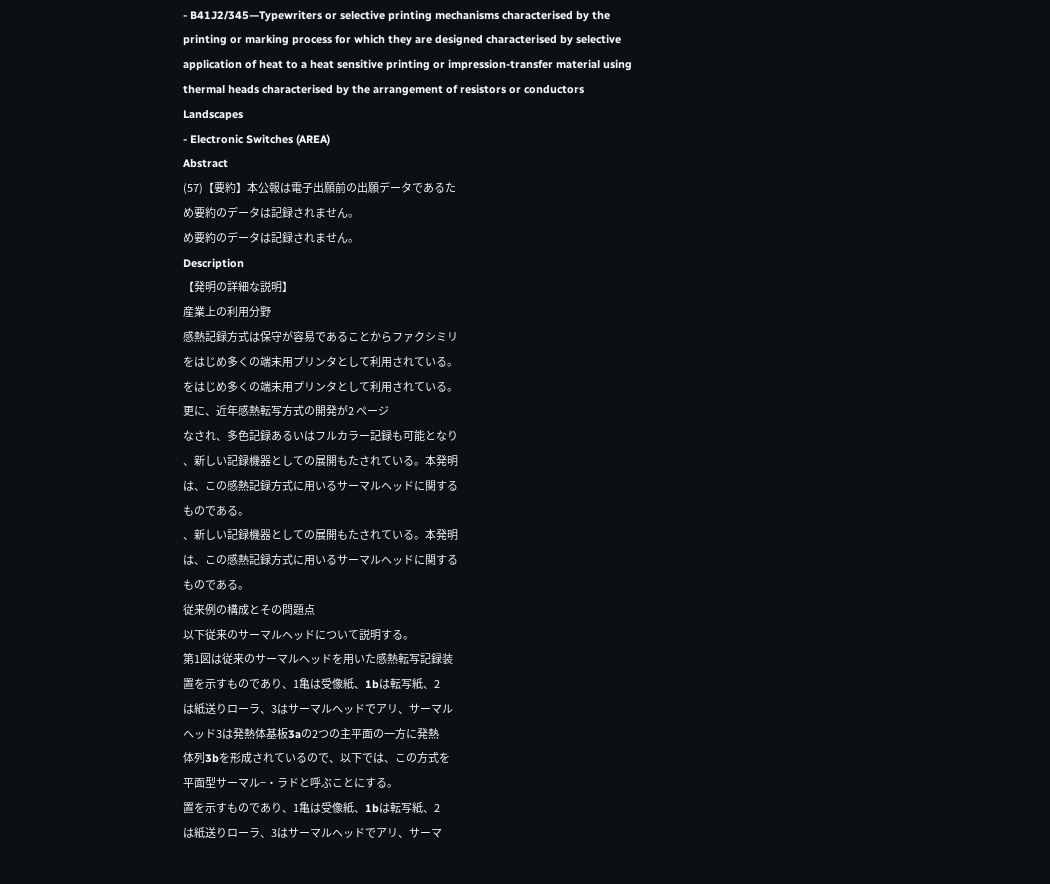- B41J2/345—Typewriters or selective printing mechanisms characterised by the printing or marking process for which they are designed characterised by selective application of heat to a heat sensitive printing or impression-transfer material using thermal heads characterised by the arrangement of resistors or conductors
Landscapes
- Electronic Switches (AREA)
Abstract
(57)【要約】本公報は電子出願前の出願データであるた
め要約のデータは記録されません。
め要約のデータは記録されません。
Description
【発明の詳細な説明】
産業上の利用分野
感熱記録方式は保守が容易であることからファクシミリ
をはじめ多くの端末用プリンタとして利用されている。
をはじめ多くの端末用プリンタとして利用されている。
更に、近年感熱転写方式の開発が2 ページ
なされ、多色記録あるいはフルカラー記録も可能となり
、新しい記録機器としての展開もたされている。本発明
は、この感熱記録方式に用いるサーマルヘッドに関する
ものである。
、新しい記録機器としての展開もたされている。本発明
は、この感熱記録方式に用いるサーマルヘッドに関する
ものである。
従来例の構成とその問題点
以下従来のサーマルヘッドについて説明する。
第1図は従来のサーマルヘッドを用いた感熱転写記録装
置を示すものであり、1亀は受像紙、1bは転写紙、2
は紙送りローラ、3はサーマルヘッドでアリ、サーマル
ヘッド3は発熱体基板3aの2つの主平面の一方に発熱
体列3bを形成されているので、以下では、この方式を
平面型サーマル−・ラドと呼ぶことにする。
置を示すものであり、1亀は受像紙、1bは転写紙、2
は紙送りローラ、3はサーマルヘッドでアリ、サーマ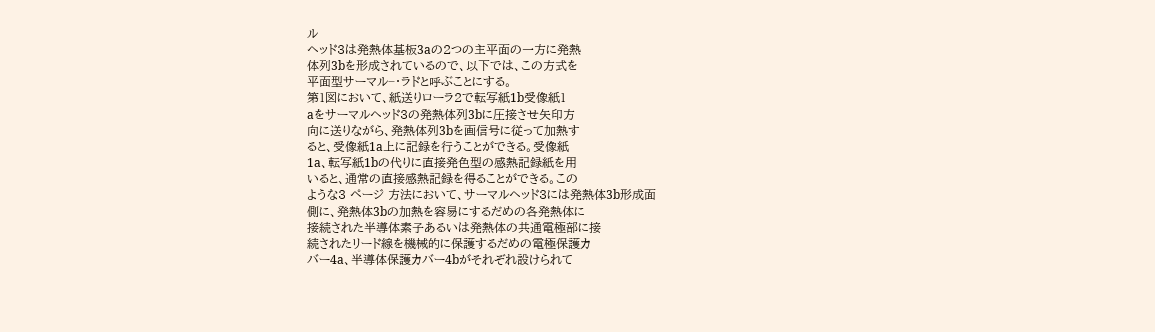ル
ヘッド3は発熱体基板3aの2つの主平面の一方に発熱
体列3bを形成されているので、以下では、この方式を
平面型サーマル−・ラドと呼ぶことにする。
第1図において、紙送りローラ2で転写紙1b受像紙1
aをサーマルヘッド3の発熱体列3bに圧接させ矢印方
向に送りながら、発熱体列3bを画信号に従って加熱す
ると、受像紙1a上に記録を行うことができる。受像紙
1a、転写紙1bの代りに直接発色型の感熱記録紙を用
いると、通常の直接感熱記録を得ることができる。この
ような3 ページ 方法において、サーマルヘッド3には発熱体3b形成面
側に、発熱体3bの加熱を容易にするだめの各発熱体に
接続された半導体素子あるいは発熱体の共通電極部に接
続されたリード線を機械的に保護するだめの電極保護カ
バー4a、半導体保護カバー4bがそれぞれ設けられて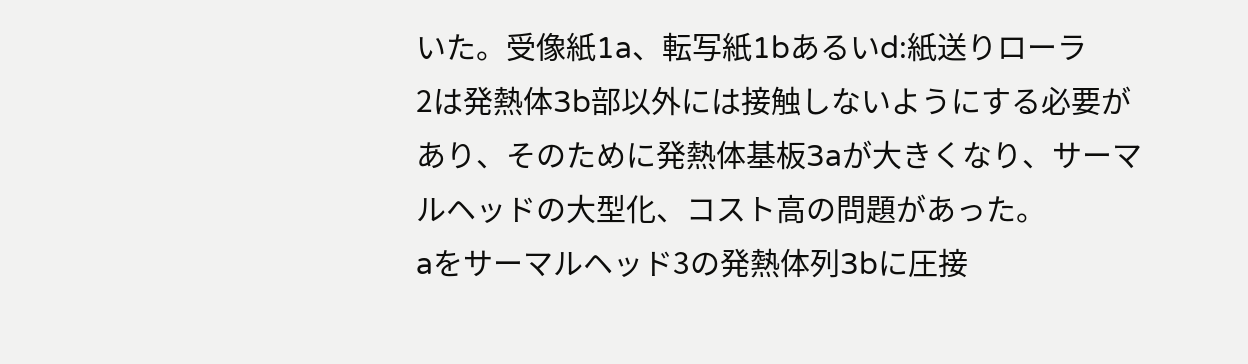いた。受像紙1a、転写紙1bあるいd:紙送りローラ
2は発熱体3b部以外には接触しないようにする必要が
あり、そのために発熱体基板3aが大きくなり、サーマ
ルヘッドの大型化、コスト高の問題があった。
aをサーマルヘッド3の発熱体列3bに圧接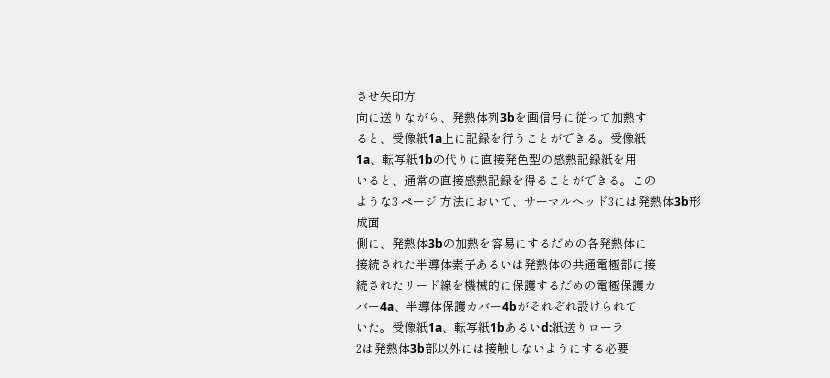させ矢印方
向に送りながら、発熱体列3bを画信号に従って加熱す
ると、受像紙1a上に記録を行うことができる。受像紙
1a、転写紙1bの代りに直接発色型の感熱記録紙を用
いると、通常の直接感熱記録を得ることができる。この
ような3 ページ 方法において、サーマルヘッド3には発熱体3b形成面
側に、発熱体3bの加熱を容易にするだめの各発熱体に
接続された半導体素子あるいは発熱体の共通電極部に接
続されたリード線を機械的に保護するだめの電極保護カ
バー4a、半導体保護カバー4bがそれぞれ設けられて
いた。受像紙1a、転写紙1bあるいd:紙送りローラ
2は発熱体3b部以外には接触しないようにする必要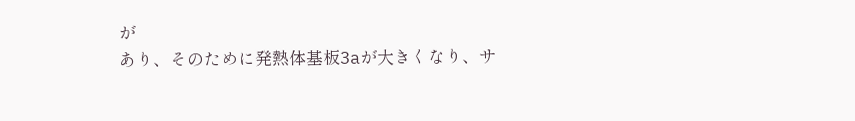が
あり、そのために発熱体基板3aが大きくなり、サ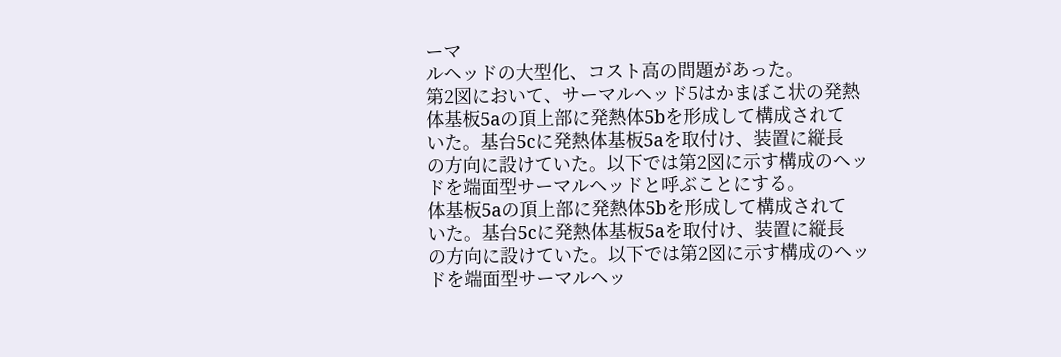ーマ
ルヘッドの大型化、コスト高の問題があった。
第2図において、サーマルヘッド5はかまぼこ状の発熱
体基板5aの頂上部に発熱体5bを形成して構成されて
いた。基台5cに発熱体基板5aを取付け、装置に縦長
の方向に設けていた。以下では第2図に示す構成のヘッ
ドを端面型サーマルヘッドと呼ぶことにする。
体基板5aの頂上部に発熱体5bを形成して構成されて
いた。基台5cに発熱体基板5aを取付け、装置に縦長
の方向に設けていた。以下では第2図に示す構成のヘッ
ドを端面型サーマルヘッ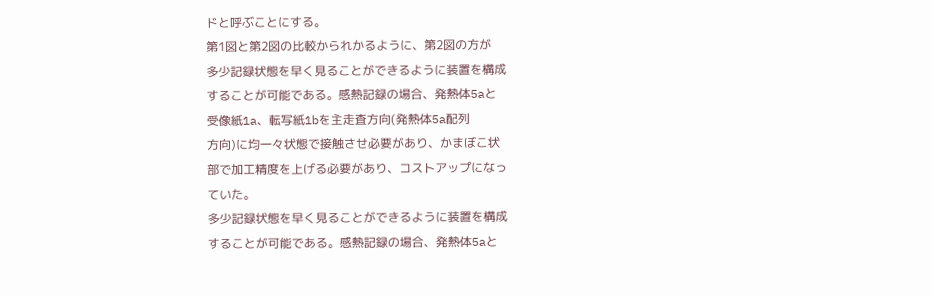ドと呼ぶことにする。
第1図と第2図の比較かられかるように、第2図の方が
多少記録状態を早く見ることができるように装置を構成
することが可能である。感熱記録の場合、発熱体5aと
受像紙1a、転写紙1bを主走査方向(発熱体5a配列
方向)に均一々状態で接触させ必要があり、かまぼこ状
部で加工精度を上げる必要があり、コストアップになっ
ていた。
多少記録状態を早く見ることができるように装置を構成
することが可能である。感熱記録の場合、発熱体5aと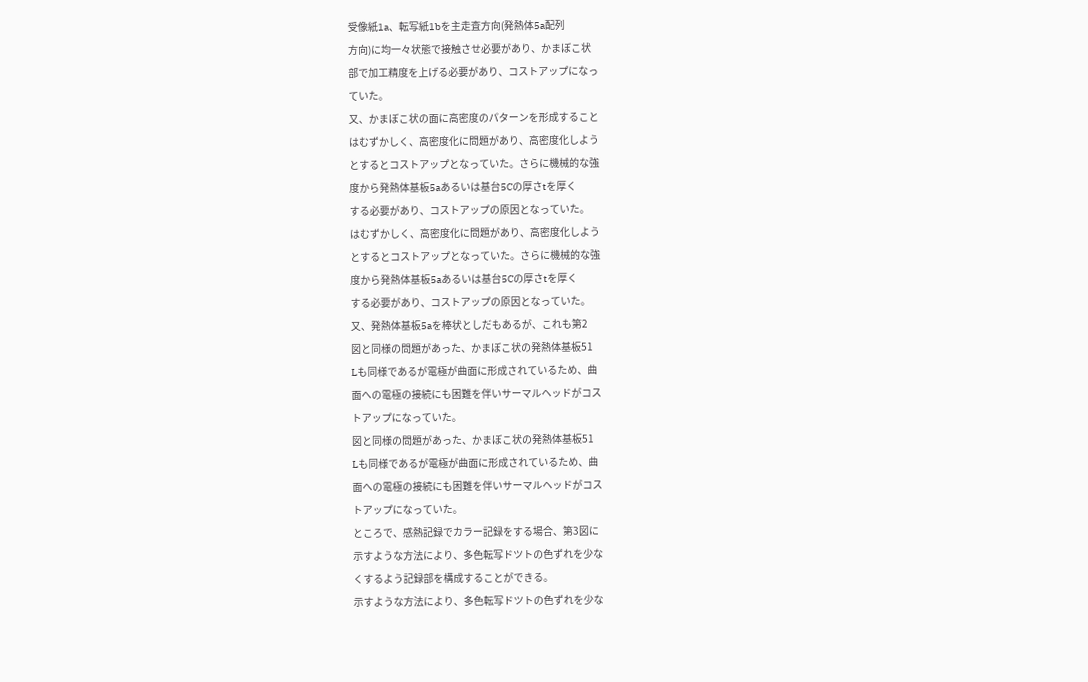受像紙1a、転写紙1bを主走査方向(発熱体5a配列
方向)に均一々状態で接触させ必要があり、かまぼこ状
部で加工精度を上げる必要があり、コストアップになっ
ていた。
又、かまぼこ状の面に高密度のパターンを形成すること
はむずかしく、高密度化に問題があり、高密度化しよう
とするとコストアップとなっていた。さらに機械的な強
度から発熱体基板5aあるいは基台5Cの厚さtを厚く
する必要があり、コストアップの原因となっていた。
はむずかしく、高密度化に問題があり、高密度化しよう
とするとコストアップとなっていた。さらに機械的な強
度から発熱体基板5aあるいは基台5Cの厚さtを厚く
する必要があり、コストアップの原因となっていた。
又、発熱体基板5aを棒状としだもあるが、これも第2
図と同様の問題があった、かまぼこ状の発熱体基板51
Lも同様であるが電極が曲面に形成されているため、曲
面への電極の接続にも困難を伴いサーマルヘッドがコス
トアップになっていた。
図と同様の問題があった、かまぼこ状の発熱体基板51
Lも同様であるが電極が曲面に形成されているため、曲
面への電極の接続にも困難を伴いサーマルヘッドがコス
トアップになっていた。
ところで、感熱記録でカラー記録をする場合、第3図に
示すような方法により、多色転写ドツトの色ずれを少な
くするよう記録部を構成することができる。
示すような方法により、多色転写ドツトの色ずれを少な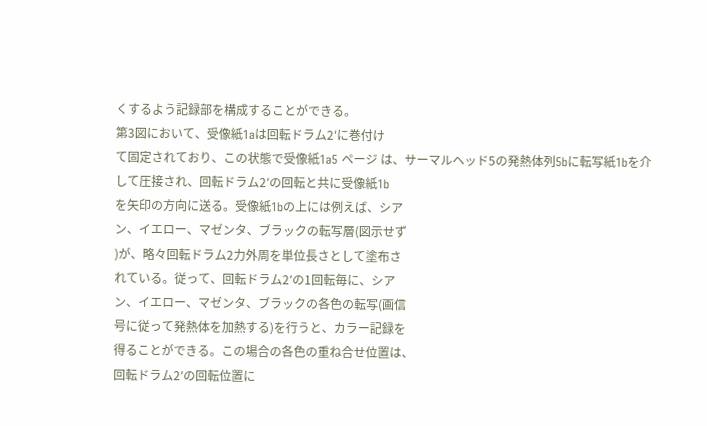くするよう記録部を構成することができる。
第3図において、受像紙1aは回転ドラム2′に巻付け
て固定されており、この状態で受像紙1a5 ページ は、サーマルヘッド5の発熱体列5bに転写紙1bを介
して圧接され、回転ドラム2′の回転と共に受像紙1b
を矢印の方向に送る。受像紙1bの上には例えば、シア
ン、イエロー、マゼンタ、ブラックの転写層(図示せず
)が、略々回転ドラム2力外周を単位長さとして塗布さ
れている。従って、回転ドラム2′の1回転毎に、シア
ン、イエロー、マゼンタ、ブラックの各色の転写(画信
号に従って発熱体を加熱する)を行うと、カラー記録を
得ることができる。この場合の各色の重ね合せ位置は、
回転ドラム2′の回転位置に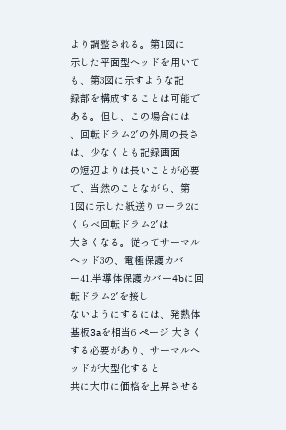より調整される。第1図に
示した平面型ヘッドを用いても、第3図に示すような記
録部を構成することは可能である。但し、この場合には
、回転ドラム2′の外周の長さは、少なくとも記録画面
の短辺よりは長いことが必要で、当然のことながら、第
1図に示した紙送りローラ2にくらべ回転ドラム2′は
大きくなる。従ってサーマルヘッド3の、電極保護カバ
ー41.半導体保護カバー4bに回転ドラム2′を接し
ないようにするには、発熱体基板3aを相当6 ページ 大きくする必要があり、サーマルヘッドが大型化すると
共に大巾に価格を上昇させる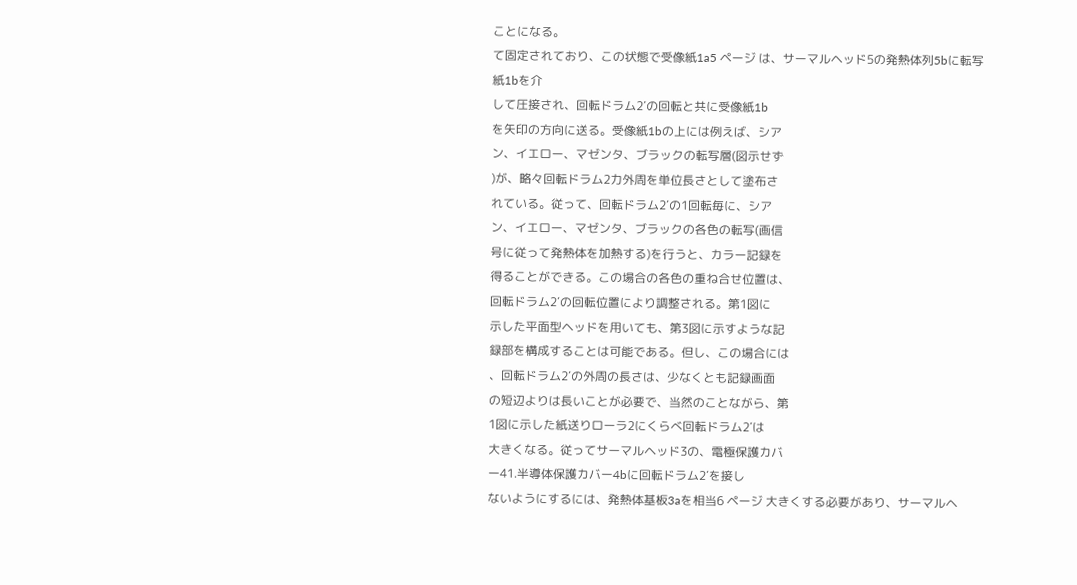ことになる。
て固定されており、この状態で受像紙1a5 ページ は、サーマルヘッド5の発熱体列5bに転写紙1bを介
して圧接され、回転ドラム2′の回転と共に受像紙1b
を矢印の方向に送る。受像紙1bの上には例えば、シア
ン、イエロー、マゼンタ、ブラックの転写層(図示せず
)が、略々回転ドラム2力外周を単位長さとして塗布さ
れている。従って、回転ドラム2′の1回転毎に、シア
ン、イエロー、マゼンタ、ブラックの各色の転写(画信
号に従って発熱体を加熱する)を行うと、カラー記録を
得ることができる。この場合の各色の重ね合せ位置は、
回転ドラム2′の回転位置により調整される。第1図に
示した平面型ヘッドを用いても、第3図に示すような記
録部を構成することは可能である。但し、この場合には
、回転ドラム2′の外周の長さは、少なくとも記録画面
の短辺よりは長いことが必要で、当然のことながら、第
1図に示した紙送りローラ2にくらべ回転ドラム2′は
大きくなる。従ってサーマルヘッド3の、電極保護カバ
ー41.半導体保護カバー4bに回転ドラム2′を接し
ないようにするには、発熱体基板3aを相当6 ページ 大きくする必要があり、サーマルヘ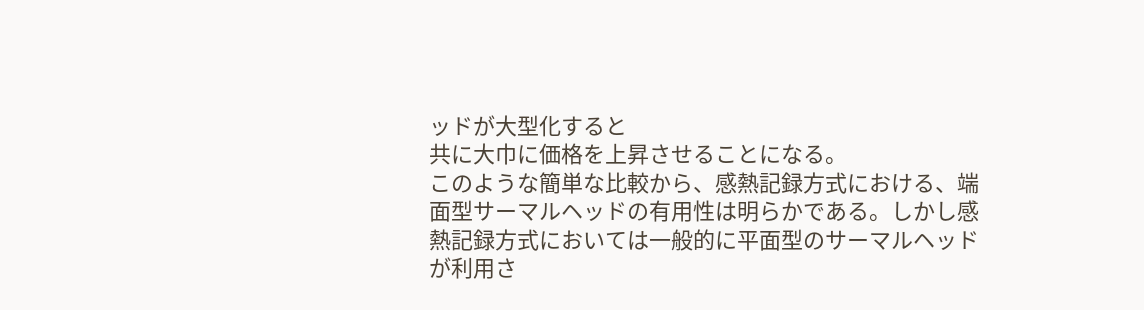ッドが大型化すると
共に大巾に価格を上昇させることになる。
このような簡単な比較から、感熱記録方式における、端
面型サーマルヘッドの有用性は明らかである。しかし感
熱記録方式においては一般的に平面型のサーマルヘッド
が利用さ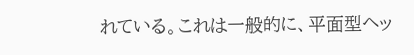れている。これは一般的に、平面型ヘッ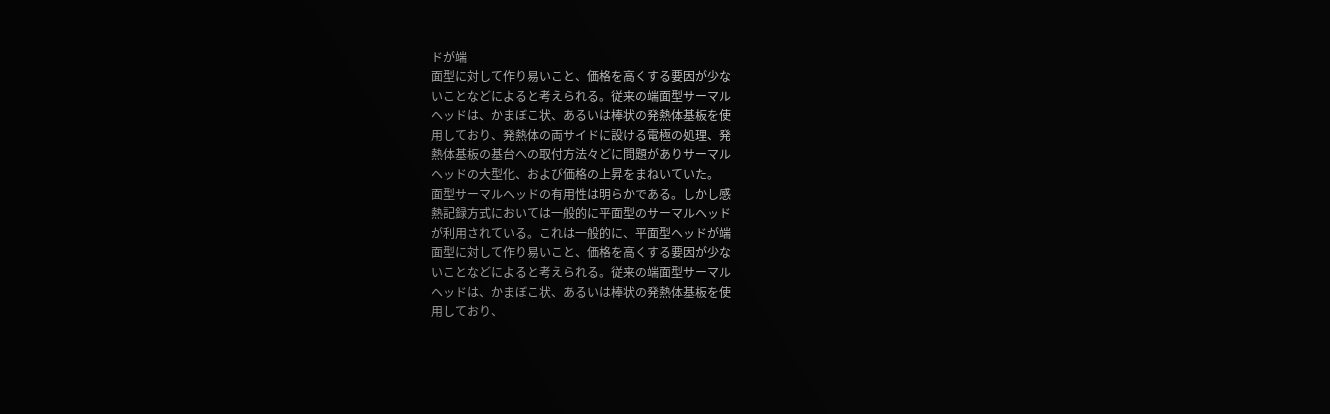ドが端
面型に対して作り易いこと、価格を高くする要因が少な
いことなどによると考えられる。従来の端面型サーマル
ヘッドは、かまぼこ状、あるいは棒状の発熱体基板を使
用しており、発熱体の両サイドに設ける電極の処理、発
熱体基板の基台への取付方法々どに問題がありサーマル
ヘッドの大型化、および価格の上昇をまねいていた。
面型サーマルヘッドの有用性は明らかである。しかし感
熱記録方式においては一般的に平面型のサーマルヘッド
が利用されている。これは一般的に、平面型ヘッドが端
面型に対して作り易いこと、価格を高くする要因が少な
いことなどによると考えられる。従来の端面型サーマル
ヘッドは、かまぼこ状、あるいは棒状の発熱体基板を使
用しており、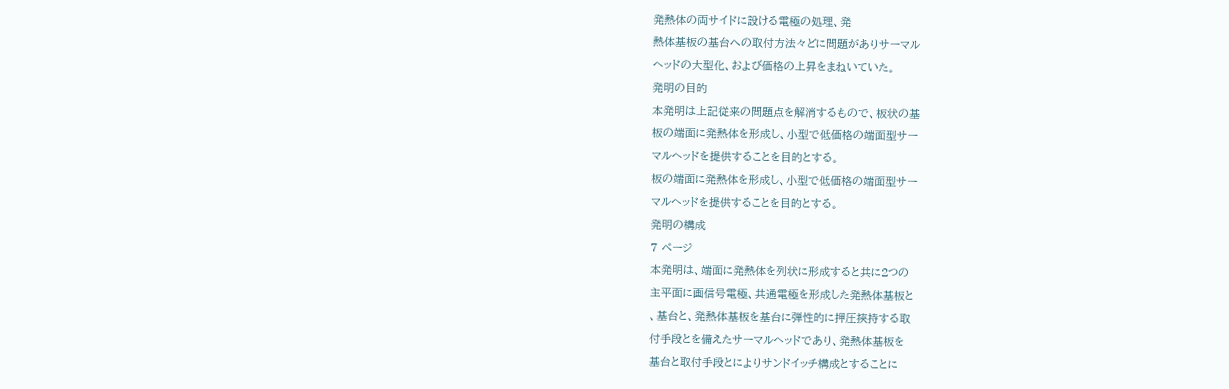発熱体の両サイドに設ける電極の処理、発
熱体基板の基台への取付方法々どに問題がありサーマル
ヘッドの大型化、および価格の上昇をまねいていた。
発明の目的
本発明は上記従来の問題点を解消するもので、板状の基
板の端面に発熱体を形成し、小型で低価格の端面型サー
マルヘッドを提供することを目的とする。
板の端面に発熱体を形成し、小型で低価格の端面型サー
マルヘッドを提供することを目的とする。
発明の構成
7 ページ
本発明は、端面に発熱体を列状に形成すると共に2つの
主平面に画信号電極、共通電極を形成した発熱体基板と
、基台と、発熱体基板を基台に弾性的に押圧挾持する取
付手段とを備えたサーマルヘッドであり、発熱体基板を
基台と取付手段とによりサンドイッチ構成とすることに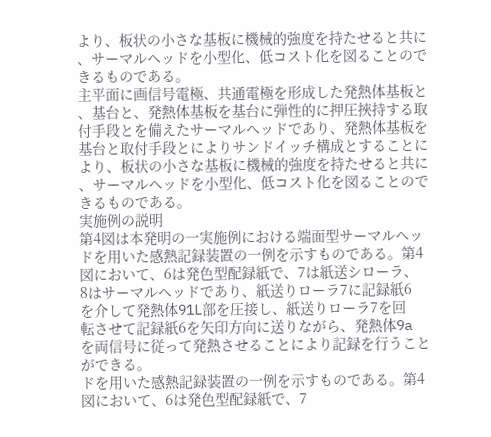より、板状の小さな基板に機械的強度を持たせると共に
、サーマルヘッドを小型化、低コスト化を図ることので
きるものである。
主平面に画信号電極、共通電極を形成した発熱体基板と
、基台と、発熱体基板を基台に弾性的に押圧挾持する取
付手段とを備えたサーマルヘッドであり、発熱体基板を
基台と取付手段とによりサンドイッチ構成とすることに
より、板状の小さな基板に機械的強度を持たせると共に
、サーマルヘッドを小型化、低コスト化を図ることので
きるものである。
実施例の説明
第4図は本発明の一実施例における端面型サーマルヘッ
ドを用いた感熱記録装置の一例を示すものである。第4
図において、6は発色型配録紙で、7は紙送シローラ、
8はサーマルヘッドであり、紙送りローラ7に記録紙6
を介して発熱体91L部を圧接し、紙送りローラ7を回
転させて記録紙6を矢印方向に送りながら、発熱体9a
を両信号に従って発熱させることにより記録を行うこと
ができる。
ドを用いた感熱記録装置の一例を示すものである。第4
図において、6は発色型配録紙で、7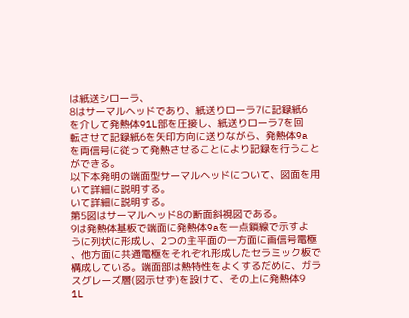は紙送シローラ、
8はサーマルヘッドであり、紙送りローラ7に記録紙6
を介して発熱体91L部を圧接し、紙送りローラ7を回
転させて記録紙6を矢印方向に送りながら、発熱体9a
を両信号に従って発熱させることにより記録を行うこと
ができる。
以下本発明の端面型サーマルヘッドについて、図面を用
いて詳細に説明する。
いて詳細に説明する。
第5図はサーマルヘッド8の断面斜視図である。
9は発熱体基板で端面に発熱体9aを一点鎖線で示すよ
うに列状に形成し、2つの主平面の一方面に画信号電極
、他方面に共通電極をそれぞれ形成したセラミック板で
構成している。端面部は熱特性をよくするだめに、ガラ
スグレーズ層(図示せず)を設けて、その上に発熱体9
1L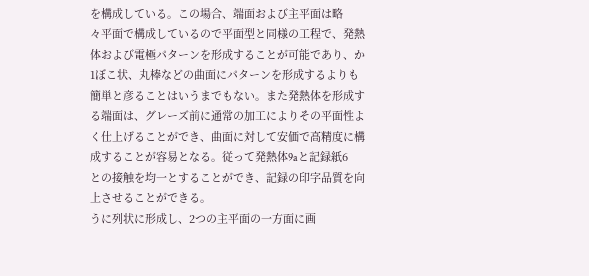を構成している。この場合、端面および主平面は略
々平面で構成しているので平面型と同様の工程で、発熱
体および電極パターンを形成することが可能であり、か
1ぼこ状、丸棒などの曲面にパターンを形成するよりも
簡単と彦ることはいうまでもない。また発熱体を形成す
る端面は、グレーズ前に通常の加工によりその平面性よ
く仕上げることができ、曲面に対して安価で高精度に構
成することが容易となる。従って発熱体9aと記録紙6
との接触を均一とすることができ、記録の印字品質を向
上させることができる。
うに列状に形成し、2つの主平面の一方面に画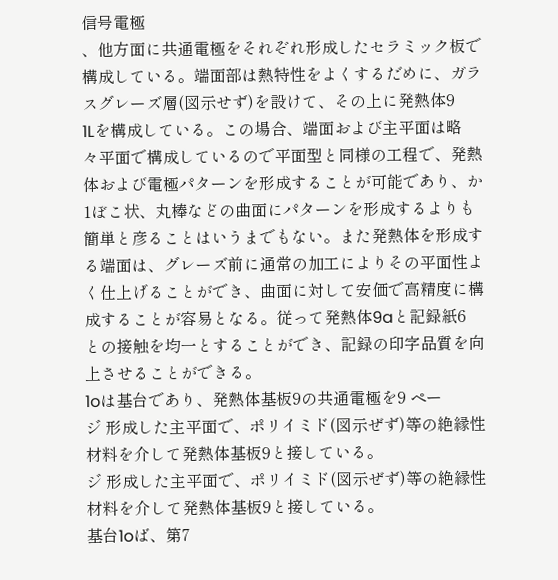信号電極
、他方面に共通電極をそれぞれ形成したセラミック板で
構成している。端面部は熱特性をよくするだめに、ガラ
スグレーズ層(図示せず)を設けて、その上に発熱体9
1Lを構成している。この場合、端面および主平面は略
々平面で構成しているので平面型と同様の工程で、発熱
体および電極パターンを形成することが可能であり、か
1ぼこ状、丸棒などの曲面にパターンを形成するよりも
簡単と彦ることはいうまでもない。また発熱体を形成す
る端面は、グレーズ前に通常の加工によりその平面性よ
く仕上げることができ、曲面に対して安価で高精度に構
成することが容易となる。従って発熱体9aと記録紙6
との接触を均一とすることができ、記録の印字品質を向
上させることができる。
1oは基台であり、発熱体基板9の共通電極を9 ペー
ジ 形成した主平面で、ポリイミド(図示ぜず)等の絶縁性
材料を介して発熱体基板9と接している。
ジ 形成した主平面で、ポリイミド(図示ぜず)等の絶縁性
材料を介して発熱体基板9と接している。
基台1oば、第7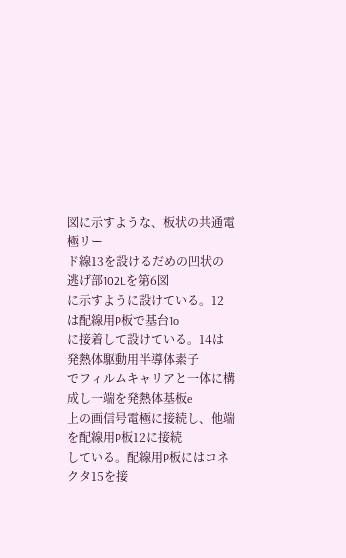図に示すような、板状の共通電極リー
ド線13を設けるだめの凹状の逃げ部102Lを第6図
に示すように設けている。12は配線用P板で基台1o
に接着して設けている。14は発熱体駆動用半導体素子
でフィルムキャリアと一体に構成し一端を発熱体基板e
上の画信号電極に接続し、他端を配線用P板12に接続
している。配線用P板にはコネクタ15を接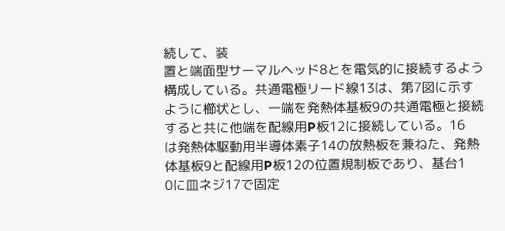続して、装
置と端面型サーマルヘッド8とを電気的に接続するよう
構成している。共通電極リード線13は、第7図に示す
ように櫛状とし、一端を発熱体基板9の共通電極と接続
すると共に他端を配線用P板12に接続している。16
は発熱体駆動用半導体素子14の放熱板を兼ねた、発熱
体基板9と配線用P板12の位置規制板であり、基台1
0に皿ネジ17で固定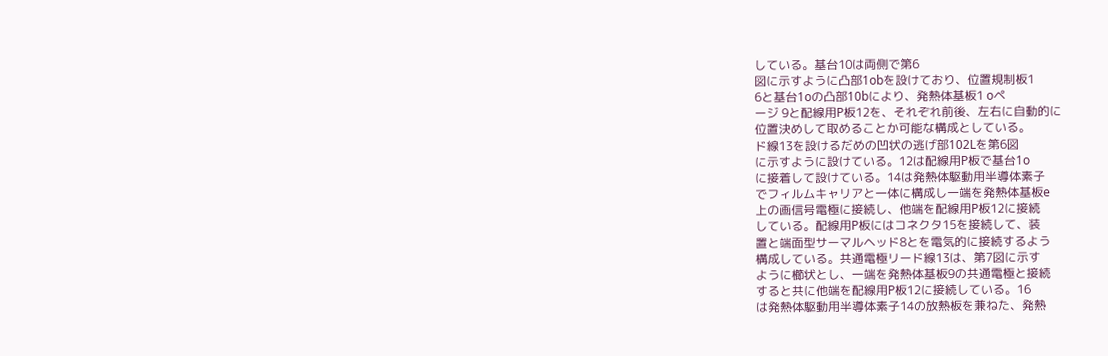している。基台10は両側で第6
図に示すように凸部1obを設けており、位置規制板1
6と基台1oの凸部10bにより、発熱体基板1 oペ
ージ 9と配線用P板12を、それぞれ前後、左右に自動的に
位置決めして取めることか可能な構成としている。
ド線13を設けるだめの凹状の逃げ部102Lを第6図
に示すように設けている。12は配線用P板で基台1o
に接着して設けている。14は発熱体駆動用半導体素子
でフィルムキャリアと一体に構成し一端を発熱体基板e
上の画信号電極に接続し、他端を配線用P板12に接続
している。配線用P板にはコネクタ15を接続して、装
置と端面型サーマルヘッド8とを電気的に接続するよう
構成している。共通電極リード線13は、第7図に示す
ように櫛状とし、一端を発熱体基板9の共通電極と接続
すると共に他端を配線用P板12に接続している。16
は発熱体駆動用半導体素子14の放熱板を兼ねた、発熱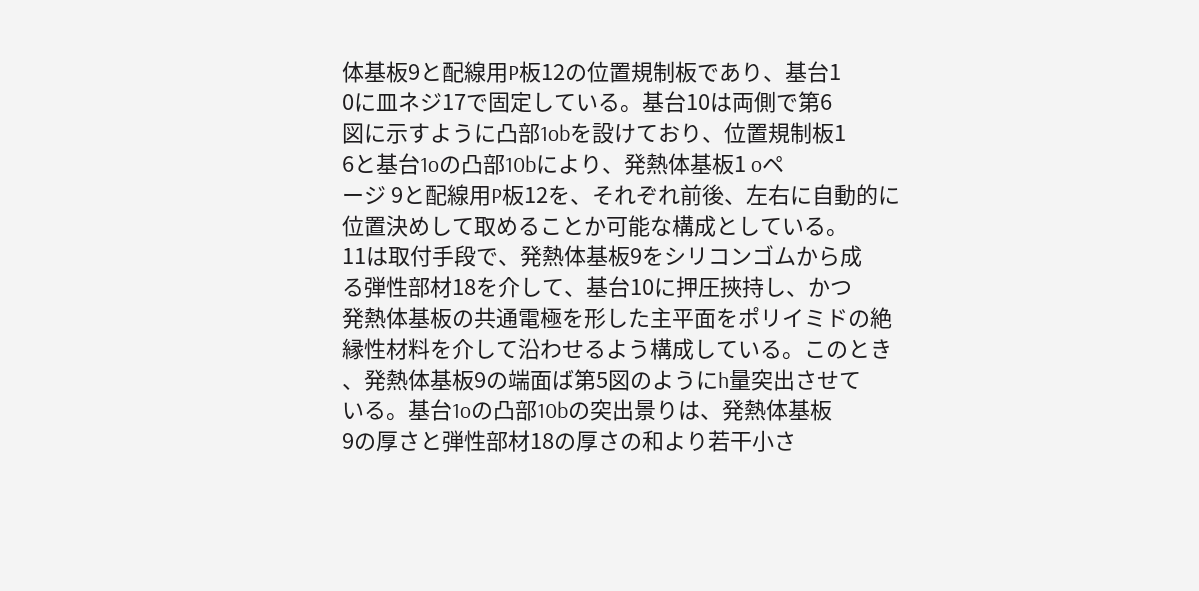体基板9と配線用P板12の位置規制板であり、基台1
0に皿ネジ17で固定している。基台10は両側で第6
図に示すように凸部1obを設けており、位置規制板1
6と基台1oの凸部10bにより、発熱体基板1 oペ
ージ 9と配線用P板12を、それぞれ前後、左右に自動的に
位置決めして取めることか可能な構成としている。
11は取付手段で、発熱体基板9をシリコンゴムから成
る弾性部材18を介して、基台10に押圧挾持し、かつ
発熱体基板の共通電極を形した主平面をポリイミドの絶
縁性材料を介して沿わせるよう構成している。このとき
、発熱体基板9の端面ば第5図のようにh量突出させて
いる。基台1oの凸部10bの突出景りは、発熱体基板
9の厚さと弾性部材18の厚さの和より若干小さ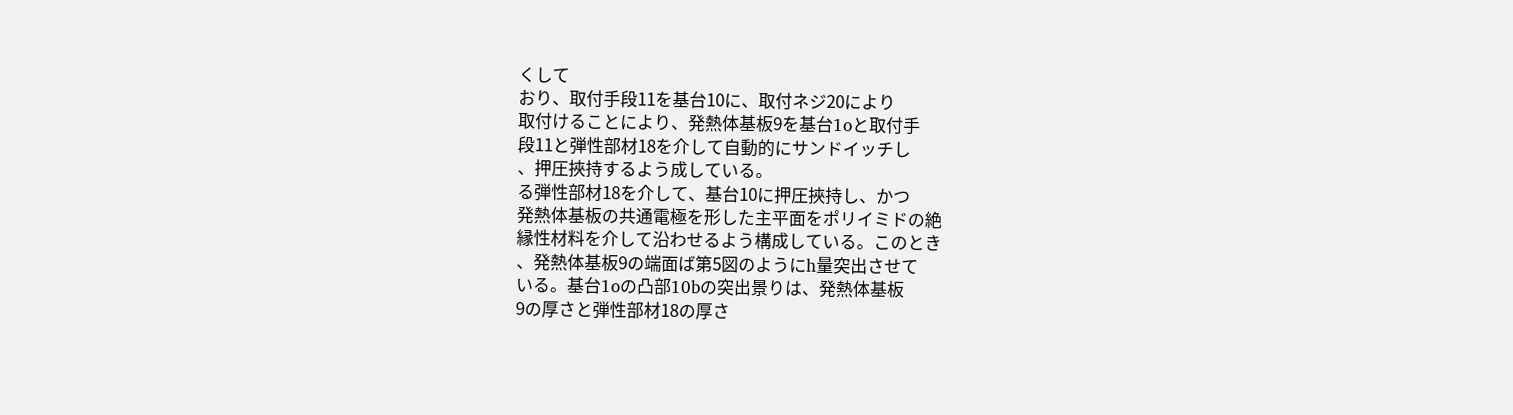くして
おり、取付手段11を基台10に、取付ネジ20により
取付けることにより、発熱体基板9を基台1oと取付手
段11と弾性部材18を介して自動的にサンドイッチし
、押圧挾持するよう成している。
る弾性部材18を介して、基台10に押圧挾持し、かつ
発熱体基板の共通電極を形した主平面をポリイミドの絶
縁性材料を介して沿わせるよう構成している。このとき
、発熱体基板9の端面ば第5図のようにh量突出させて
いる。基台1oの凸部10bの突出景りは、発熱体基板
9の厚さと弾性部材18の厚さ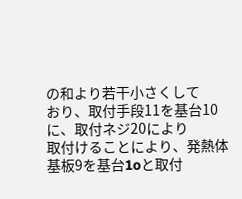の和より若干小さくして
おり、取付手段11を基台10に、取付ネジ20により
取付けることにより、発熱体基板9を基台1oと取付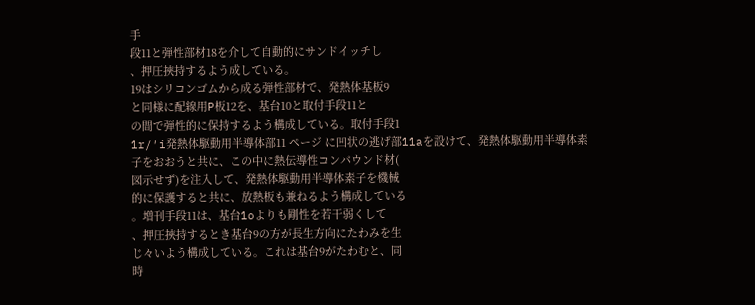手
段11と弾性部材18を介して自動的にサンドイッチし
、押圧挾持するよう成している。
19はシリコンゴムから成る弾性部材で、発熱体基板9
と同様に配線用P板12を、基台10と取付手段11と
の間で弾性的に保持するよう構成している。取付手段1
1r/′i発熱体駆動用半導体部11 ページ に凹状の逃げ部11aを設けて、発熱体駆動用半導体素
子をおおうと共に、この中に熱伝導性コンパウンド材(
図示せず)を注入して、発熱体駆動用半導体素子を機械
的に保護すると共に、放熱板も兼ねるよう構成している
。増刊手段11は、基台1oよりも剛性を若干弱くして
、押圧挾持するとき基台9の方が長生方向にたわみを生
じ々いよう構成している。これは基台9がたわむと、同
時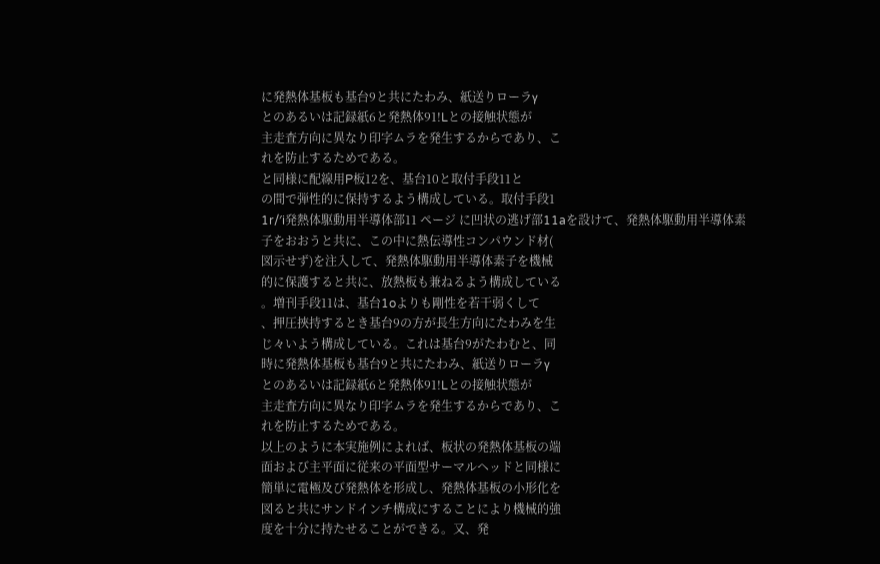に発熱体基板も基台9と共にたわみ、紙送りローラγ
とのあるいは記録紙6と発熱体91!Lとの接触状態が
主走査方向に異なり印字ムラを発生するからであり、こ
れを防止するためである。
と同様に配線用P板12を、基台10と取付手段11と
の間で弾性的に保持するよう構成している。取付手段1
1r/′i発熱体駆動用半導体部11 ページ に凹状の逃げ部11aを設けて、発熱体駆動用半導体素
子をおおうと共に、この中に熱伝導性コンパウンド材(
図示せず)を注入して、発熱体駆動用半導体素子を機械
的に保護すると共に、放熱板も兼ねるよう構成している
。増刊手段11は、基台1oよりも剛性を若干弱くして
、押圧挾持するとき基台9の方が長生方向にたわみを生
じ々いよう構成している。これは基台9がたわむと、同
時に発熱体基板も基台9と共にたわみ、紙送りローラγ
とのあるいは記録紙6と発熱体91!Lとの接触状態が
主走査方向に異なり印字ムラを発生するからであり、こ
れを防止するためである。
以上のように本実施例によれば、板状の発熱体基板の端
面および主平面に従来の平面型サーマルヘッドと同様に
簡単に電極及び発熱体を形成し、発熱体基板の小形化を
図ると共にサンドインチ構成にすることにより機械的強
度を十分に持たせることができる。又、発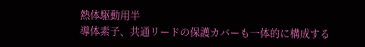熱体駆動用半
導体素子、共通リードの保護カバーも一体的に構成する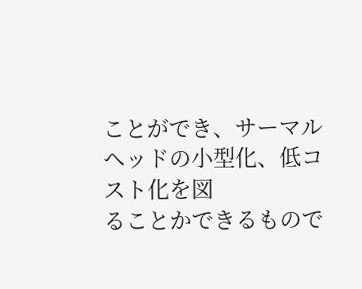ことができ、サーマルヘッドの小型化、低コスト化を図
ることかできるもので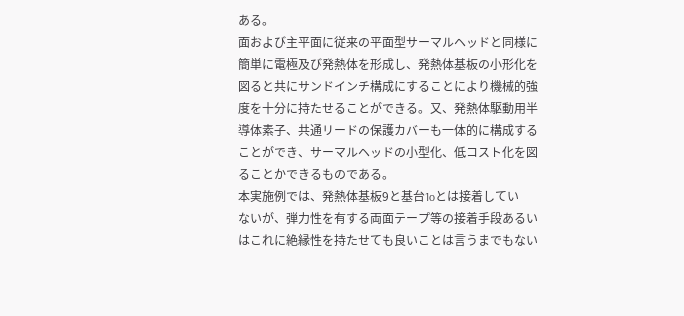ある。
面および主平面に従来の平面型サーマルヘッドと同様に
簡単に電極及び発熱体を形成し、発熱体基板の小形化を
図ると共にサンドインチ構成にすることにより機械的強
度を十分に持たせることができる。又、発熱体駆動用半
導体素子、共通リードの保護カバーも一体的に構成する
ことができ、サーマルヘッドの小型化、低コスト化を図
ることかできるものである。
本実施例では、発熱体基板9と基台1oとは接着してい
ないが、弾力性を有する両面テープ等の接着手段あるい
はこれに絶縁性を持たせても良いことは言うまでもない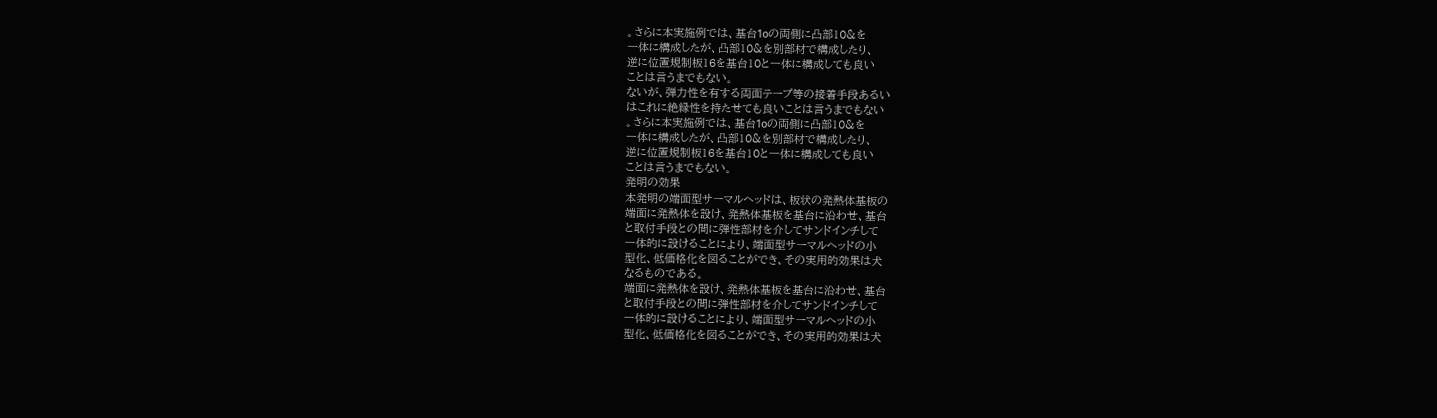。さらに本実施例では、基台1oの両側に凸部10&を
一体に構成したが、凸部10&を別部材で構成したり、
逆に位置規制板16を基台10と一体に構成しても良い
ことは言うまでもない。
ないが、弾力性を有する両面テープ等の接着手段あるい
はこれに絶縁性を持たせても良いことは言うまでもない
。さらに本実施例では、基台1oの両側に凸部10&を
一体に構成したが、凸部10&を別部材で構成したり、
逆に位置規制板16を基台10と一体に構成しても良い
ことは言うまでもない。
発明の効果
本発明の端面型サーマルヘッドは、板状の発熱体基板の
端面に発熱体を設け、発熱体基板を基台に沿わせ、基台
と取付手段との間に弾性部材を介してサンドインチして
一体的に設けることにより、端面型サーマルヘッドの小
型化、低価格化を図ることができ、その実用的効果は犬
なるものである。
端面に発熱体を設け、発熱体基板を基台に沿わせ、基台
と取付手段との間に弾性部材を介してサンドインチして
一体的に設けることにより、端面型サーマルヘッドの小
型化、低価格化を図ることができ、その実用的効果は犬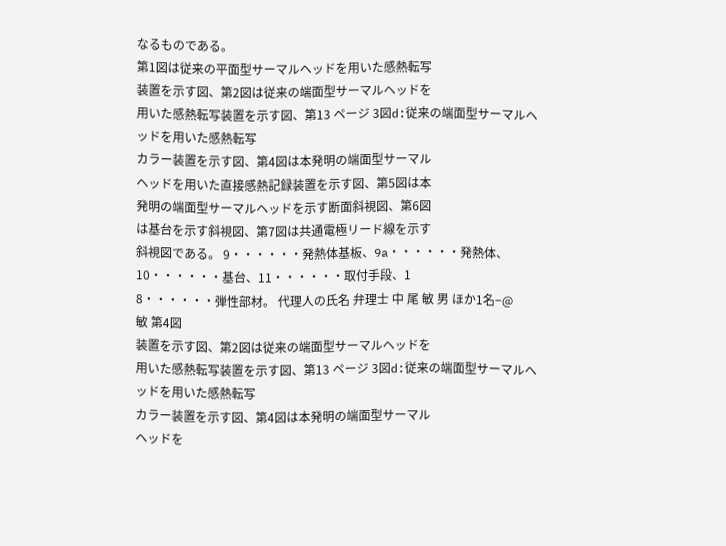なるものである。
第1図は従来の平面型サーマルヘッドを用いた感熱転写
装置を示す図、第2図は従来の端面型サーマルヘッドを
用いた感熱転写装置を示す図、第13 ページ 3図d:従来の端面型サーマルヘッドを用いた感熱転写
カラー装置を示す図、第4図は本発明の端面型サーマル
ヘッドを用いた直接感熱記録装置を示す図、第5図は本
発明の端面型サーマルヘッドを示す断面斜視図、第6図
は基台を示す斜視図、第7図は共通電極リード線を示す
斜視図である。 9・・・・・・発熱体基板、9a・・・・・・発熱体、
10・・・・・・基台、11・・・・・・取付手段、1
8・・・・・・弾性部材。 代理人の氏名 弁理士 中 尾 敏 男 ほか1名−@
敏 第4図
装置を示す図、第2図は従来の端面型サーマルヘッドを
用いた感熱転写装置を示す図、第13 ページ 3図d:従来の端面型サーマルヘッドを用いた感熱転写
カラー装置を示す図、第4図は本発明の端面型サーマル
ヘッドを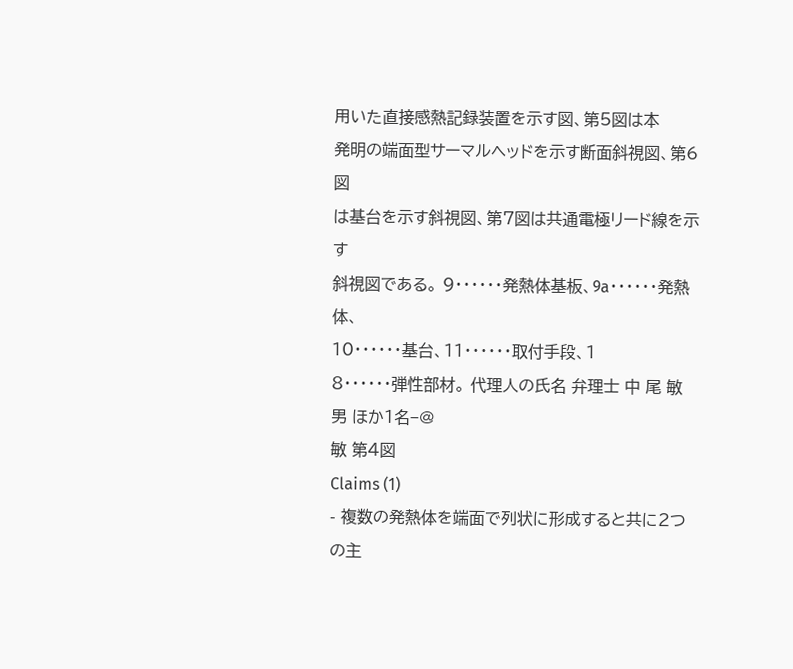用いた直接感熱記録装置を示す図、第5図は本
発明の端面型サーマルヘッドを示す断面斜視図、第6図
は基台を示す斜視図、第7図は共通電極リード線を示す
斜視図である。 9・・・・・・発熱体基板、9a・・・・・・発熱体、
10・・・・・・基台、11・・・・・・取付手段、1
8・・・・・・弾性部材。 代理人の氏名 弁理士 中 尾 敏 男 ほか1名−@
敏 第4図
Claims (1)
- 複数の発熱体を端面で列状に形成すると共に2つの主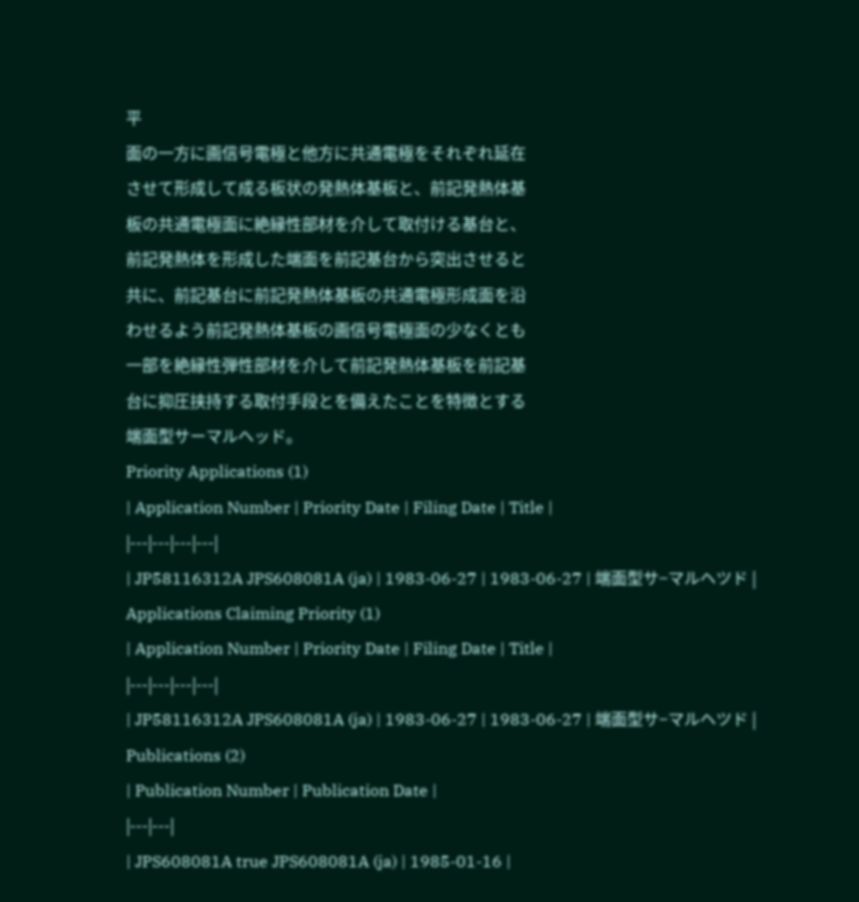平
面の一方に画信号電極と他方に共通電極をそれぞれ延在
させて形成して成る板状の発熱体基板と、前記発熱体基
板の共通電極面に絶縁性部材を介して取付ける基台と、
前記発熱体を形成した端面を前記基台から突出させると
共に、前記基台に前記発熱体基板の共通電極形成面を沿
わせるよう前記発熱体基板の画信号電極面の少なくとも
一部を絶縁性弾性部材を介して前記発熱体基板を前記基
台に抑圧挟持する取付手段とを備えたことを特徴とする
端面型サーマルヘッド。
Priority Applications (1)
| Application Number | Priority Date | Filing Date | Title |
|---|---|---|---|
| JP58116312A JPS608081A (ja) | 1983-06-27 | 1983-06-27 | 端面型サ−マルヘツド |
Applications Claiming Priority (1)
| Application Number | Priority Date | Filing Date | Title |
|---|---|---|---|
| JP58116312A JPS608081A (ja) | 1983-06-27 | 1983-06-27 | 端面型サ−マルヘツド |
Publications (2)
| Publication Number | Publication Date |
|---|---|
| JPS608081A true JPS608081A (ja) | 1985-01-16 |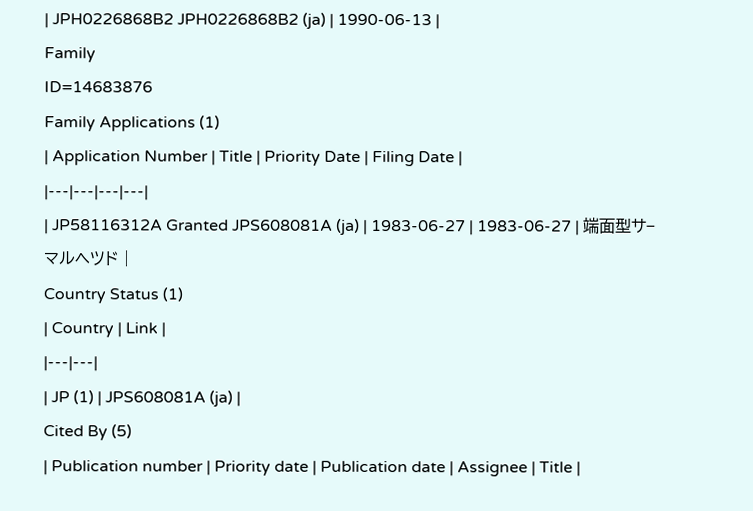| JPH0226868B2 JPH0226868B2 (ja) | 1990-06-13 |
Family
ID=14683876
Family Applications (1)
| Application Number | Title | Priority Date | Filing Date |
|---|---|---|---|
| JP58116312A Granted JPS608081A (ja) | 1983-06-27 | 1983-06-27 | 端面型サ−マルヘツド |
Country Status (1)
| Country | Link |
|---|---|
| JP (1) | JPS608081A (ja) |
Cited By (5)
| Publication number | Priority date | Publication date | Assignee | Title |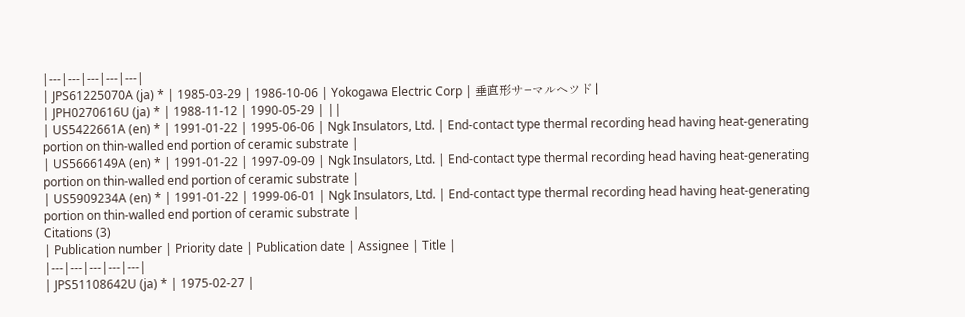|---|---|---|---|---|
| JPS61225070A (ja) * | 1985-03-29 | 1986-10-06 | Yokogawa Electric Corp | 垂直形サ−マルヘツド |
| JPH0270616U (ja) * | 1988-11-12 | 1990-05-29 | ||
| US5422661A (en) * | 1991-01-22 | 1995-06-06 | Ngk Insulators, Ltd. | End-contact type thermal recording head having heat-generating portion on thin-walled end portion of ceramic substrate |
| US5666149A (en) * | 1991-01-22 | 1997-09-09 | Ngk Insulators, Ltd. | End-contact type thermal recording head having heat-generating portion on thin-walled end portion of ceramic substrate |
| US5909234A (en) * | 1991-01-22 | 1999-06-01 | Ngk Insulators, Ltd. | End-contact type thermal recording head having heat-generating portion on thin-walled end portion of ceramic substrate |
Citations (3)
| Publication number | Priority date | Publication date | Assignee | Title |
|---|---|---|---|---|
| JPS51108642U (ja) * | 1975-02-27 |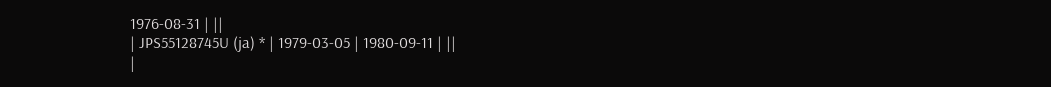1976-08-31 | ||
| JPS55128745U (ja) * | 1979-03-05 | 1980-09-11 | ||
|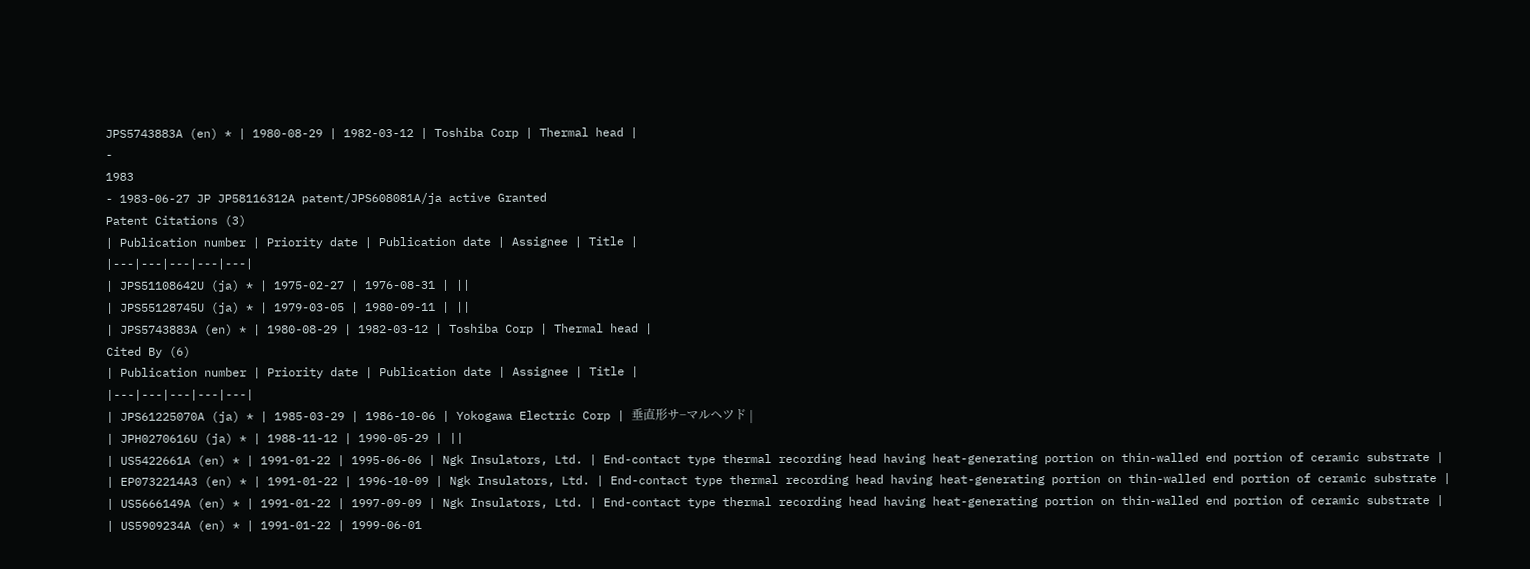JPS5743883A (en) * | 1980-08-29 | 1982-03-12 | Toshiba Corp | Thermal head |
-
1983
- 1983-06-27 JP JP58116312A patent/JPS608081A/ja active Granted
Patent Citations (3)
| Publication number | Priority date | Publication date | Assignee | Title |
|---|---|---|---|---|
| JPS51108642U (ja) * | 1975-02-27 | 1976-08-31 | ||
| JPS55128745U (ja) * | 1979-03-05 | 1980-09-11 | ||
| JPS5743883A (en) * | 1980-08-29 | 1982-03-12 | Toshiba Corp | Thermal head |
Cited By (6)
| Publication number | Priority date | Publication date | Assignee | Title |
|---|---|---|---|---|
| JPS61225070A (ja) * | 1985-03-29 | 1986-10-06 | Yokogawa Electric Corp | 垂直形サ−マルヘツド |
| JPH0270616U (ja) * | 1988-11-12 | 1990-05-29 | ||
| US5422661A (en) * | 1991-01-22 | 1995-06-06 | Ngk Insulators, Ltd. | End-contact type thermal recording head having heat-generating portion on thin-walled end portion of ceramic substrate |
| EP0732214A3 (en) * | 1991-01-22 | 1996-10-09 | Ngk Insulators, Ltd. | End-contact type thermal recording head having heat-generating portion on thin-walled end portion of ceramic substrate |
| US5666149A (en) * | 1991-01-22 | 1997-09-09 | Ngk Insulators, Ltd. | End-contact type thermal recording head having heat-generating portion on thin-walled end portion of ceramic substrate |
| US5909234A (en) * | 1991-01-22 | 1999-06-01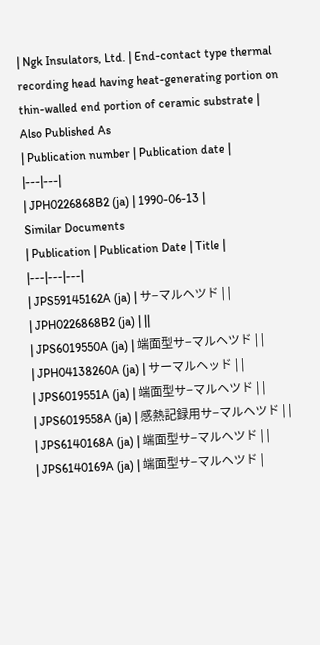| Ngk Insulators, Ltd. | End-contact type thermal recording head having heat-generating portion on thin-walled end portion of ceramic substrate |
Also Published As
| Publication number | Publication date |
|---|---|
| JPH0226868B2 (ja) | 1990-06-13 |
Similar Documents
| Publication | Publication Date | Title |
|---|---|---|
| JPS59145162A (ja) | サ−マルヘツド | |
| JPH0226868B2 (ja) | ||
| JPS6019550A (ja) | 端面型サ−マルヘツド | |
| JPH04138260A (ja) | サーマルヘッド | |
| JPS6019551A (ja) | 端面型サ−マルヘツド | |
| JPS6019558A (ja) | 感熱記録用サ−マルヘツド | |
| JPS6140168A (ja) | 端面型サ−マルヘツド | |
| JPS6140169A (ja) | 端面型サ−マルヘツド |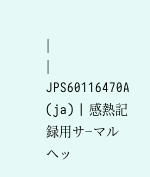|
| JPS60116470A (ja) | 感熱記録用サ−マルヘッ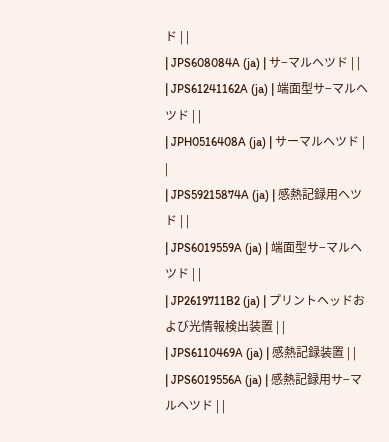ド | |
| JPS608084A (ja) | サ−マルヘツド | |
| JPS61241162A (ja) | 端面型サ−マルヘツド | |
| JPH0516408A (ja) | サーマルヘツド | |
| JPS59215874A (ja) | 感熱記録用ヘツド | |
| JPS6019559A (ja) | 端面型サ−マルヘツド | |
| JP2619711B2 (ja) | プリントヘッドおよび光情報検出装置 | |
| JPS6110469A (ja) | 感熱記録装置 | |
| JPS6019556A (ja) | 感熱記録用サ−マルヘツド | |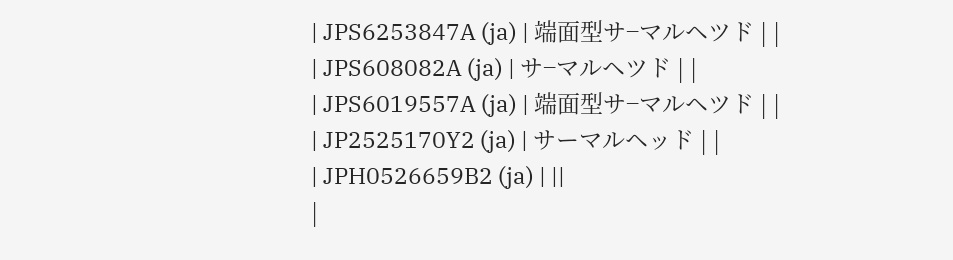| JPS6253847A (ja) | 端面型サ−マルヘツド | |
| JPS608082A (ja) | サ−マルヘツド | |
| JPS6019557A (ja) | 端面型サ−マルヘツド | |
| JP2525170Y2 (ja) | サーマルヘッド | |
| JPH0526659B2 (ja) | ||
|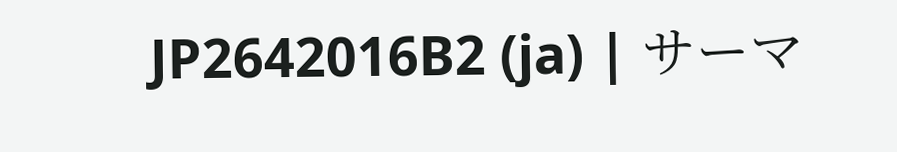JP2642016B2 (ja) | サーマ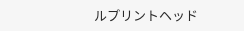ルプリントヘッド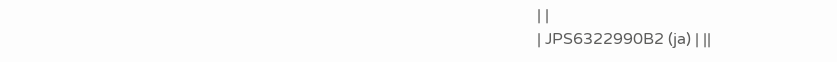| |
| JPS6322990B2 (ja) | ||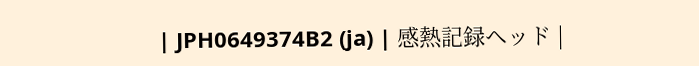| JPH0649374B2 (ja) | 感熱記録ヘッド |